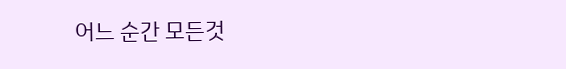어느 순간 모든것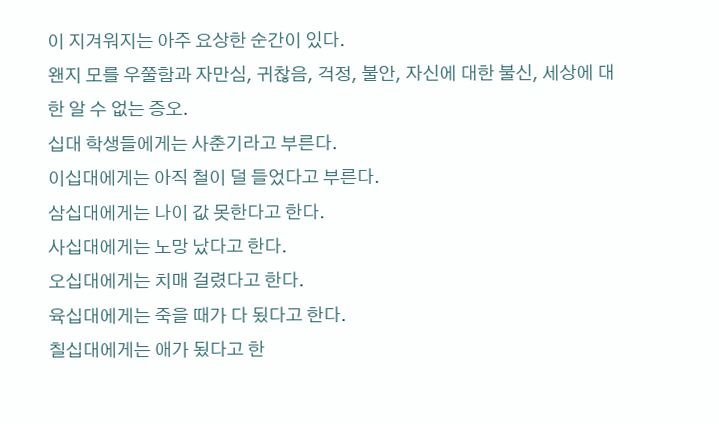이 지겨워지는 아주 요상한 순간이 있다.
왠지 모를 우쭐함과 자만심, 귀찮음, 걱정, 불안, 자신에 대한 불신, 세상에 대한 알 수 없는 증오.
십대 학생들에게는 사춘기라고 부른다.
이십대에게는 아직 철이 덜 들었다고 부른다.
삼십대에게는 나이 값 못한다고 한다.
사십대에게는 노망 났다고 한다.
오십대에게는 치매 걸렸다고 한다.
육십대에게는 죽을 때가 다 됬다고 한다.
칠십대에게는 애가 됬다고 한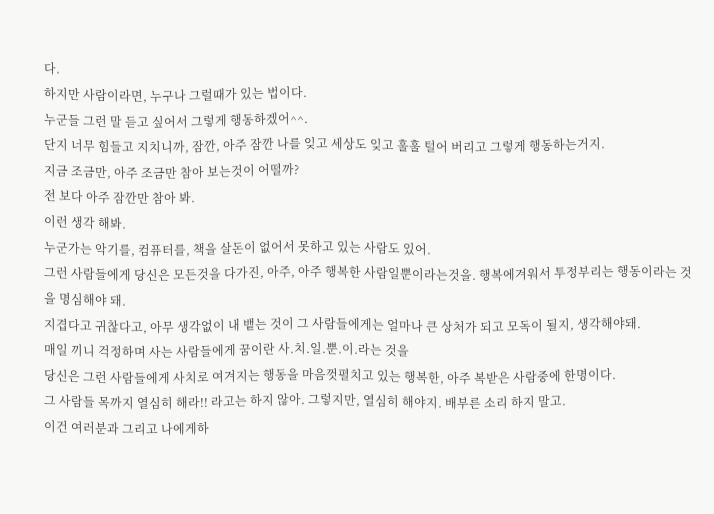다.
하지만 사람이라면, 누구나 그럴때가 있는 법이다.
누군들 그런 말 듣고 싶어서 그렇게 행동하겠어^^.
단지 너무 힘들고 지치니까, 잠깐, 아주 잠깐 나를 잊고 세상도 잊고 훌훌 털어 버리고 그렇게 행동하는거지.
지금 조금만, 아주 조금만 참아 보는것이 어떨까?
전 보다 아주 잠깐만 참아 봐.
이런 생각 해봐.
누군가는 악기를, 컴퓨터를, 책을 살돈이 없어서 못하고 있는 사람도 있어.
그런 사람들에게 당신은 모든것을 다가진, 아주, 아주 행복한 사람일뿐이라는것을. 행복에겨워서 투정부리는 행동이라는 것을 명심해야 돼.
지겹다고 귀찮다고, 아무 생각없이 내 뱉는 것이 그 사람들에게는 얼마나 큰 상처가 되고 모독이 될지, 생각해야돼.
매일 끼니 걱정하며 사는 사람들에게 꿈이란 사.치.일.뿐.이.라는 것을
당신은 그런 사람들에게 사치로 여겨지는 행동을 마음껏펼치고 있는 행복한, 아주 복받은 사람중에 한명이다.
그 사람들 목까지 열심히 해라!! 라고는 하지 않아. 그렇지만, 열심히 해야지. 배부른 소리 하지 말고.
이건 여러분과 그리고 나에게하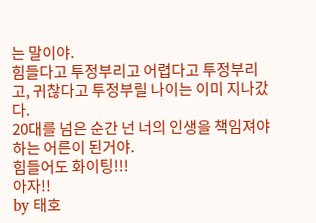는 말이야.
힘들다고 투정부리고 어렵다고 투정부리고, 귀찮다고 투정부릴 나이는 이미 지나갔다.
20대를 넘은 순간 넌 너의 인생을 책임져야 하는 어른이 된거야.
힘들어도 화이팅!!!
아자!!
by 태호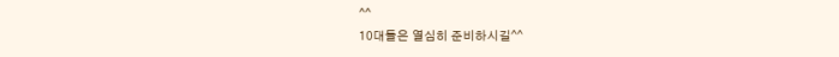^^
10대들은 열심히 준비하시길^^